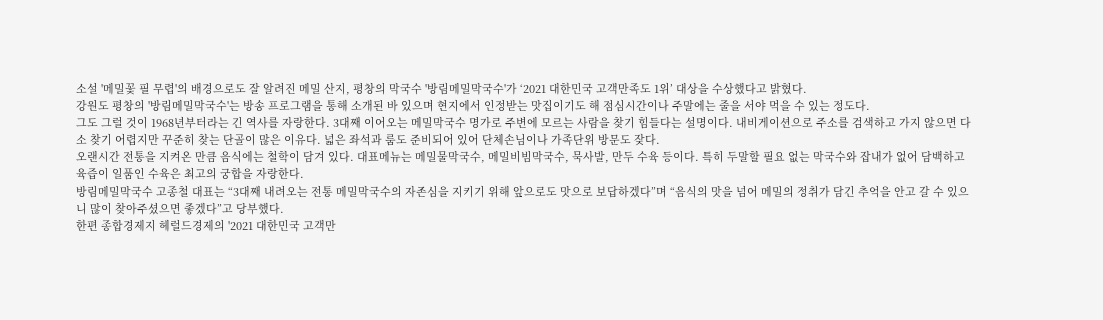소설 '메밀꽃 필 무렵'의 배경으로도 잘 알려진 메밀 산지, 평창의 막국수 '방림메밀막국수'가 ‘2021 대한민국 고객만족도 1위’ 대상을 수상했다고 밝혔다.
강원도 평창의 '방림메밀막국수'는 방송 프로그램을 통해 소개된 바 있으며 현지에서 인정받는 맛집이기도 해 점심시간이나 주말에는 줄을 서야 먹을 수 있는 정도다.
그도 그럴 것이 1968년부터라는 긴 역사를 자랑한다. 3대째 이어오는 메밀막국수 명가로 주변에 모르는 사람을 찾기 힘들다는 설명이다. 내비게이션으로 주소를 검색하고 가지 않으면 다소 찾기 어렵지만 꾸준히 찾는 단골이 많은 이유다. 넓은 좌석과 룸도 준비되어 있어 단체손님이나 가족단위 방문도 잦다.
오랜시간 전통을 지켜온 만큼 음식에는 철학이 담겨 있다. 대표메뉴는 메밀물막국수, 메밀비빔막국수, 묵사발, 만두 수육 등이다. 특히 두말할 필요 없는 막국수와 잡내가 없어 담백하고 육즙이 일품인 수육은 최고의 궁합을 자랑한다.
방림메밀막국수 고종철 대표는 “3대째 내려오는 전통 메밀막국수의 자존심을 지키기 위해 앞으로도 맛으로 보답하겠다”며 “음식의 맛을 넘어 메밀의 정취가 담긴 추억을 안고 갈 수 있으니 많이 찾아주셨으면 좋겠다”고 당부했다.
한편 종합경제지 헤럴드경제의 '2021 대한민국 고객만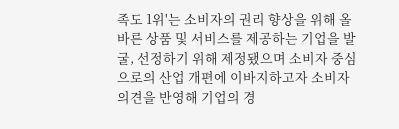족도 1위'는 소비자의 권리 향상을 위해 올바른 상품 및 서비스를 제공하는 기업을 발굴, 선정하기 위해 제정됐으며 소비자 중심으로의 산업 개편에 이바지하고자 소비자 의견을 반영해 기업의 경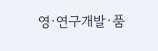영·연구개발·품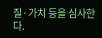질·가치 등을 심사한다.